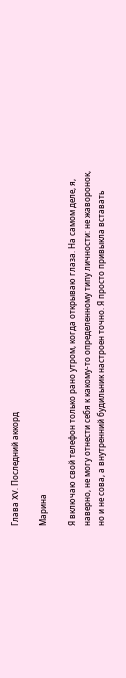Глава XV. Последний аккорд

Марина

Я включаю свой телефон только рано утром, когда открываю глаза. На самом деле, я, наверно, не могу отнести себя к какому-то определенному типу личности: не жаворонок, но и не сова, а внутренний будильник настроен точно. Я просто привыкла вставать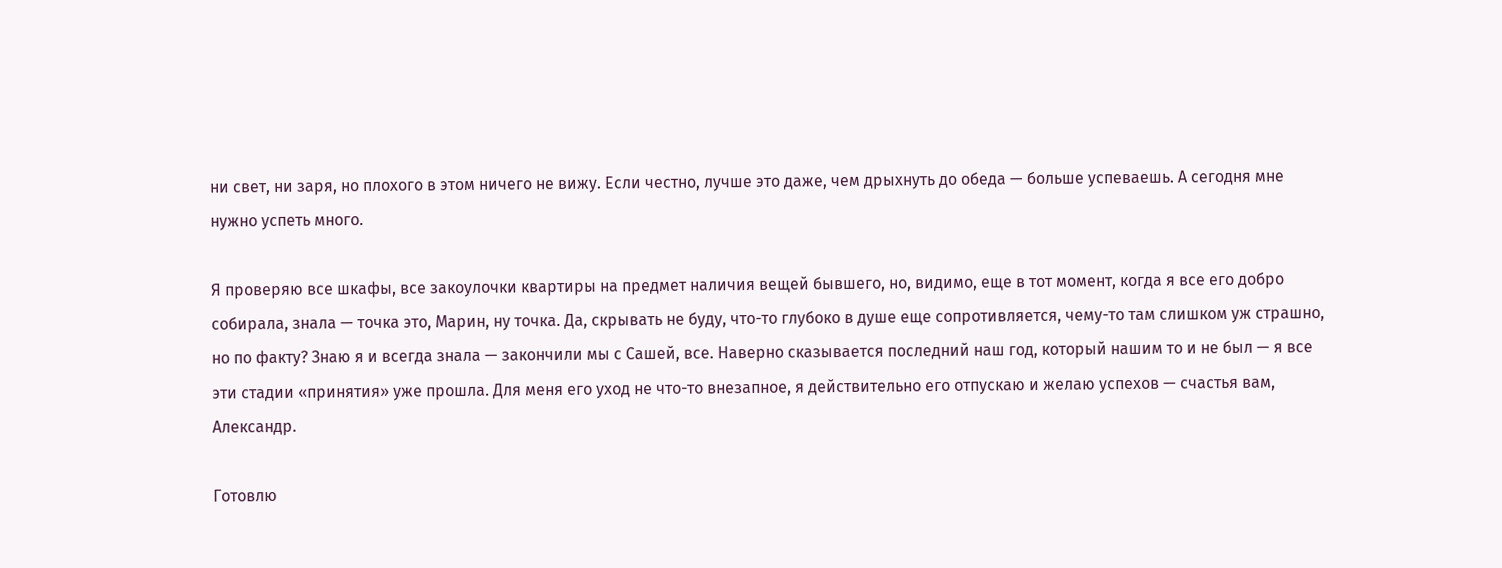ни свет, ни заря, но плохого в этом ничего не вижу. Если честно, лучше это даже, чем дрыхнуть до обеда — больше успеваешь. А сегодня мне нужно успеть много.

Я проверяю все шкафы, все закоулочки квартиры на предмет наличия вещей бывшего, но, видимо, еще в тот момент, когда я все его добро собирала, знала — точка это, Марин, ну точка. Да, скрывать не буду, что-то глубоко в душе еще сопротивляется, чему-то там слишком уж страшно, но по факту? Знаю я и всегда знала — закончили мы с Сашей, все. Наверно сказывается последний наш год, который нашим то и не был — я все эти стадии «принятия» уже прошла. Для меня его уход не что-то внезапное, я действительно его отпускаю и желаю успехов — счастья вам, Александр.

Готовлю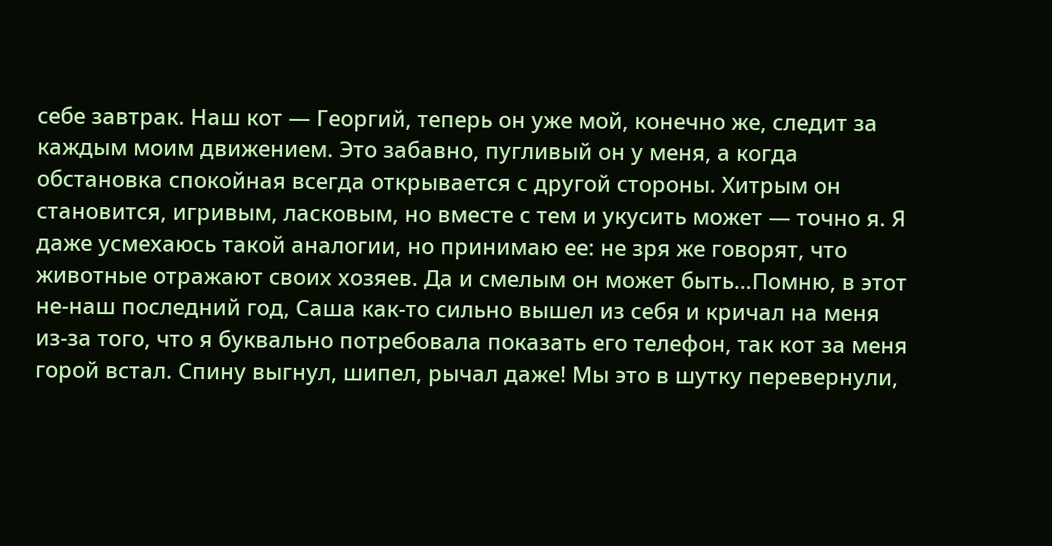себе завтрак. Наш кот — Георгий, теперь он уже мой, конечно же, следит за каждым моим движением. Это забавно, пугливый он у меня, а когда обстановка спокойная всегда открывается с другой стороны. Хитрым он становится, игривым, ласковым, но вместе с тем и укусить может — точно я. Я даже усмехаюсь такой аналогии, но принимаю ее: не зря же говорят, что животные отражают своих хозяев. Да и смелым он может быть…Помню, в этот не-наш последний год, Саша как-то сильно вышел из себя и кричал на меня из-за того, что я буквально потребовала показать его телефон, так кот за меня горой встал. Спину выгнул, шипел, рычал даже! Мы это в шутку перевернули,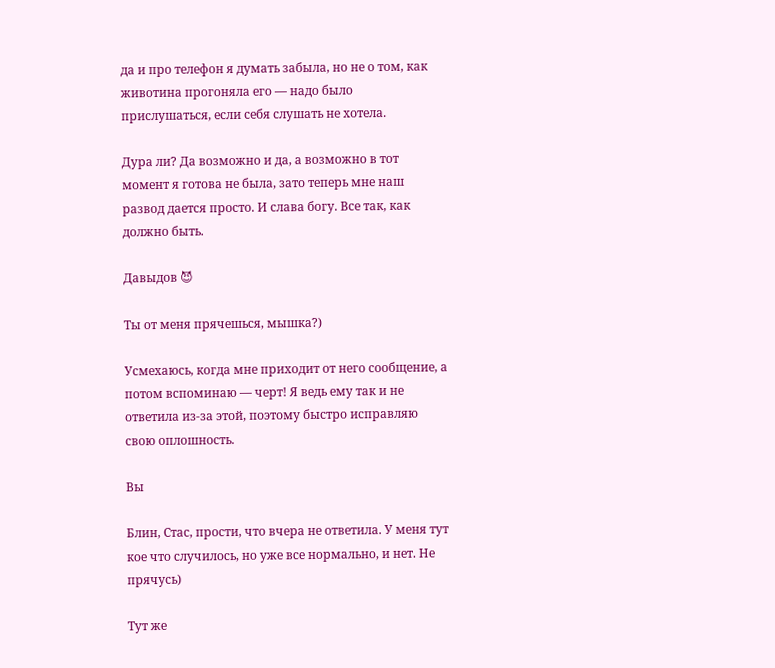да и про телефон я думать забыла, но не о том, как животина прогоняла его — надо было прислушаться, если себя слушать не хотела.

Дура ли? Да возможно и да, а возможно в тот момент я готова не была, зато теперь мне наш развод дается просто. И слава богу. Все так, как должно быть.

Давыдов 😈

Ты от меня прячешься, мышка?)

Усмехаюсь, когда мне приходит от него сообщение, а потом вспоминаю — черт! Я ведь ему так и не ответила из-за этой, поэтому быстро исправляю свою оплошность.

Вы

Блин, Стас, прости, что вчера не ответила. У меня тут кое что случилось, но уже все нормально, и нет. Не прячусь)

Тут же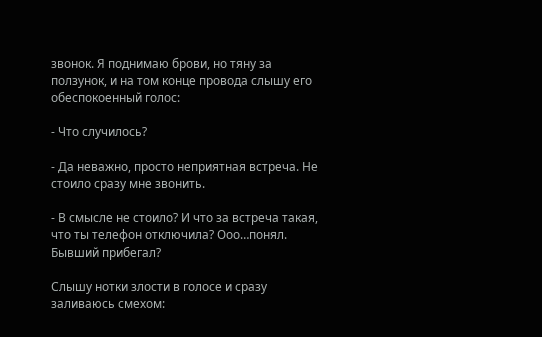звонок. Я поднимаю брови, но тяну за ползунок, и на том конце провода слышу его обеспокоенный голос:

- Что случилось?

- Да неважно, просто неприятная встреча. Не стоило сразу мне звонить.

- В смысле не стоило? И что за встреча такая, что ты телефон отключила? Ооо…понял. Бывший прибегал?

Слышу нотки злости в голосе и сразу заливаюсь смехом: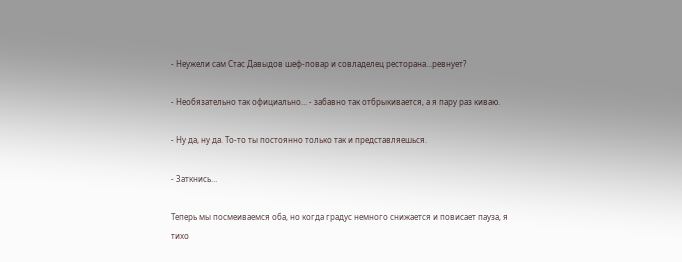- Неужели сам Стас Давыдов шеф-повар и совладелец ресторана…ревнует?

- Необязательно так официально… - забавно так отбрыкивается, а я пару раз киваю.

- Ну да, ну да. То-то ты постоянно только так и представляешься.

- Заткнись…

Теперь мы посмеиваемся оба, но когда градус немного снижается и повисает пауза, я тихо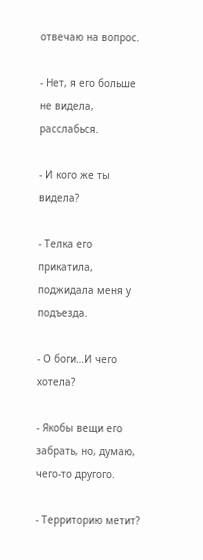отвечаю на вопрос.

- Нет, я его больше не видела, расслабься.

- И кого же ты видела?

- Телка его прикатила, поджидала меня у подъезда.

- О боги…И чего хотела?

- Якобы вещи его забрать, но, думаю, чего-то другого.

- Территорию метит?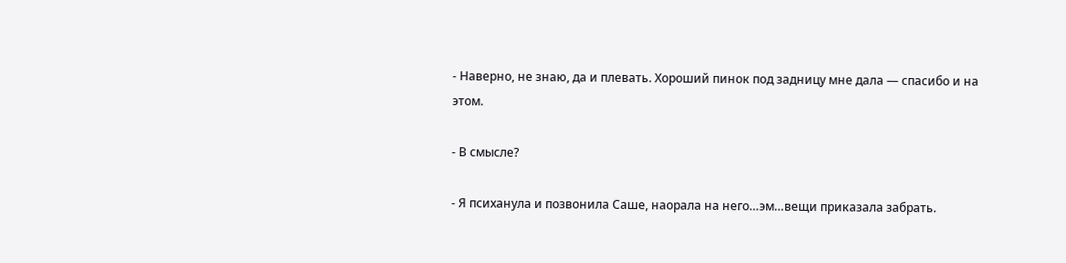- Наверно, не знаю, да и плевать. Хороший пинок под задницу мне дала — спасибо и на этом.

- В смысле?

- Я психанула и позвонила Саше, наорала на него…эм…вещи приказала забрать.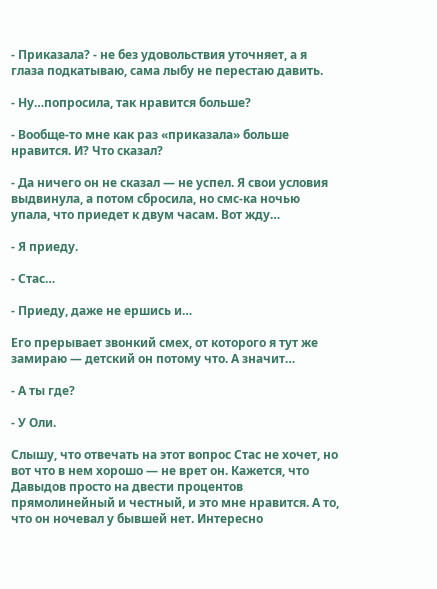- Приказала? - не без удовольствия уточняет, а я глаза подкатываю, сама лыбу не перестаю давить.

- Ну…попросила, так нравится больше?

- Вообще-то мне как раз «приказала» больше нравится. И? Что сказал?

- Да ничего он не сказал — не успел. Я свои условия выдвинула, а потом сбросила, но смс-ка ночью упала, что приедет к двум часам. Вот жду…

- Я приеду.

- Стас…

- Приеду, даже не ершись и…

Его прерывает звонкий смех, от которого я тут же замираю — детский он потому что. А значит…

- А ты где?

- У Оли.

Слышу, что отвечать на этот вопрос Стас не хочет, но вот что в нем хорошо — не врет он. Кажется, что Давыдов просто на двести процентов прямолинейный и честный, и это мне нравится. А то, что он ночевал у бывшей нет. Интересно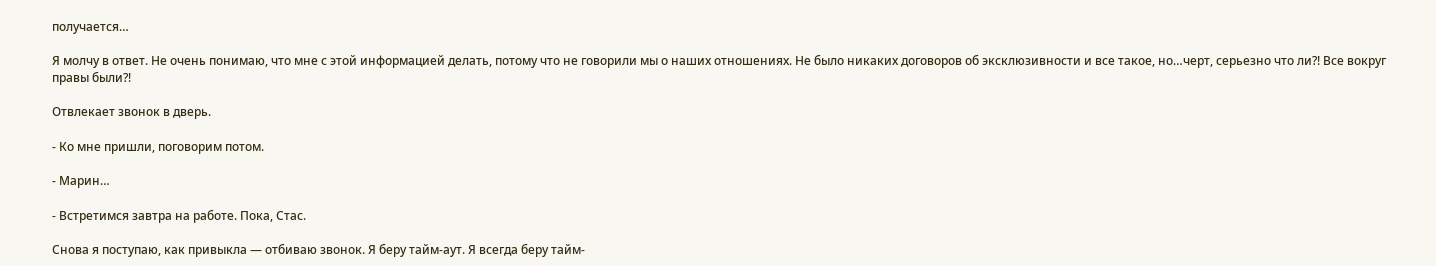получается…

Я молчу в ответ. Не очень понимаю, что мне с этой информацией делать, потому что не говорили мы о наших отношениях. Не было никаких договоров об эксклюзивности и все такое, но…черт, серьезно что ли?! Все вокруг правы были?!

Отвлекает звонок в дверь.

- Ко мне пришли, поговорим потом.

- Марин…

- Встретимся завтра на работе. Пока, Стас.

Снова я поступаю, как привыкла — отбиваю звонок. Я беру тайм-аут. Я всегда беру тайм-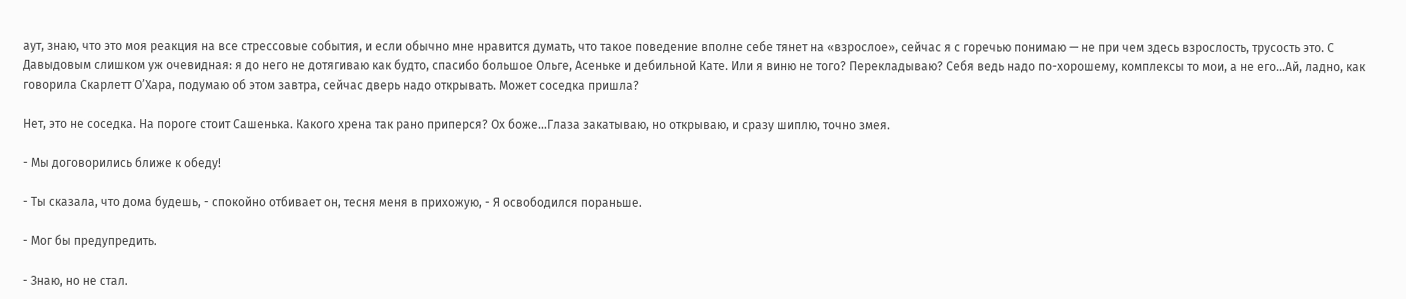аут, знаю, что это моя реакция на все стрессовые события, и если обычно мне нравится думать, что такое поведение вполне себе тянет на «взрослое», сейчас я с горечью понимаю — не при чем здесь взрослость, трусость это. С Давыдовым слишком уж очевидная: я до него не дотягиваю как будто, спасибо большое Ольге, Асеньке и дебильной Кате. Или я виню не того? Перекладываю? Себя ведь надо по-хорошему, комплексы то мои, а не его…Ай, ладно, как говорила Скарлетт О’Хара, подумаю об этом завтра, сейчас дверь надо открывать. Может соседка пришла?

Нет, это не соседка. На пороге стоит Сашенька. Какого хрена так рано приперся? Ох боже…Глаза закатываю, но открываю, и сразу шиплю, точно змея.

- Мы договорились ближе к обеду!

- Ты сказала, что дома будешь, - спокойно отбивает он, тесня меня в прихожую, - Я освободился пораньше.

- Мог бы предупредить.

- Знаю, но не стал.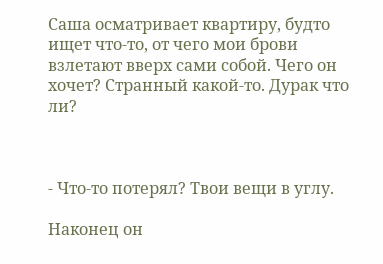Саша осматривает квартиру, будто ищет что-то, от чего мои брови взлетают вверх сами собой. Чего он хочет? Странный какой-то. Дурак что ли?



- Что-то потерял? Твои вещи в углу.

Наконец он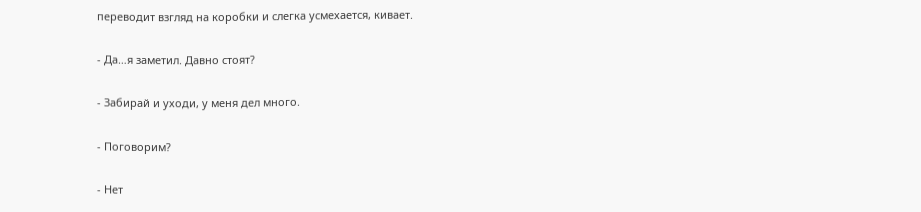переводит взгляд на коробки и слегка усмехается, кивает.

- Да…я заметил. Давно стоят?

- Забирай и уходи, у меня дел много.

- Поговорим?

- Нет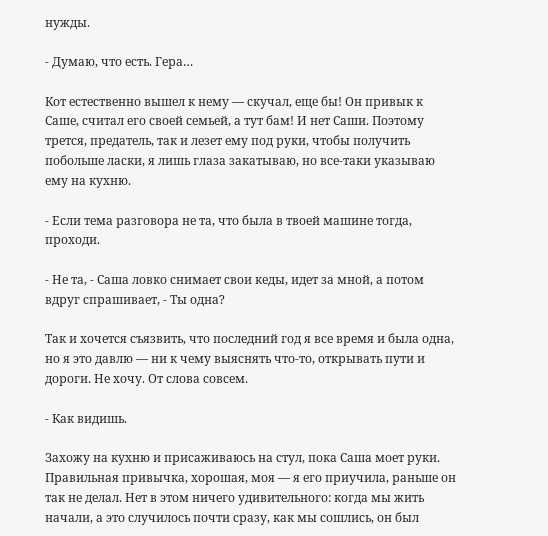нужды.

- Думаю, что есть. Гера…

Кот естественно вышел к нему — скучал, еще бы! Он привык к Саше, считал его своей семьей, а тут бам! И нет Саши. Поэтому трется, предатель, так и лезет ему под руки, чтобы получить побольше ласки, я лишь глаза закатываю, но все-таки указываю ему на кухню.

- Если тема разговора не та, что была в твоей машине тогда, проходи.

- Не та, - Саша ловко снимает свои кеды, идет за мной, а потом вдруг спрашивает, - Ты одна?

Так и хочется съязвить, что последний год я все время и была одна, но я это давлю — ни к чему выяснять что-то, открывать пути и дороги. Не хочу. От слова совсем.

- Как видишь.

Захожу на кухню и присаживаюсь на стул, пока Саша моет руки. Правильная привычка, хорошая, моя — я его приучила, раньше он так не делал. Нет в этом ничего удивительного: когда мы жить начали, а это случилось почти сразу, как мы сошлись, он был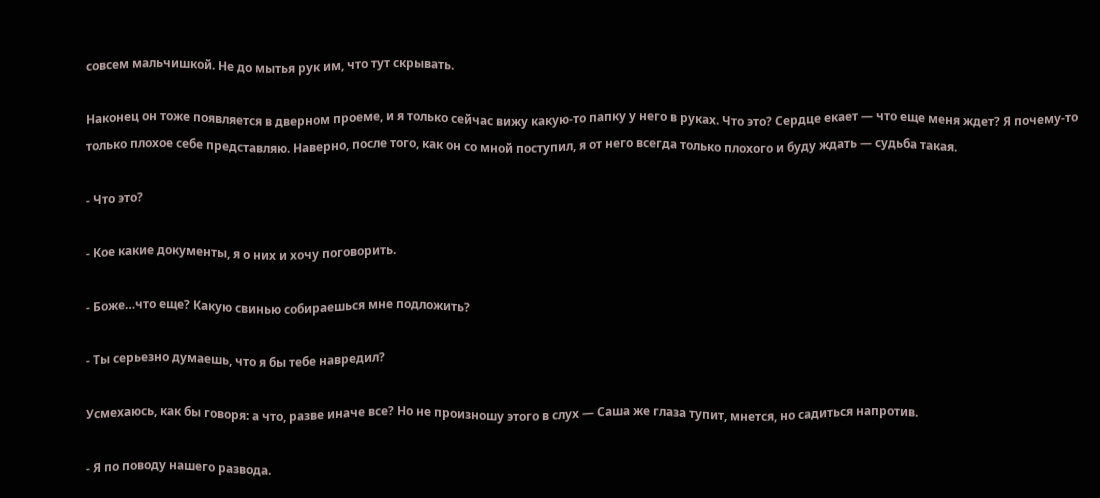совсем мальчишкой. Не до мытья рук им, что тут скрывать.

Наконец он тоже появляется в дверном проеме, и я только сейчас вижу какую-то папку у него в руках. Что это? Сердце екает — что еще меня ждет? Я почему-то только плохое себе представляю. Наверно, после того, как он со мной поступил, я от него всегда только плохого и буду ждать — судьба такая.

- Что это?

- Кое какие документы, я о них и хочу поговорить.

- Боже…что еще? Какую свинью собираешься мне подложить?

- Ты серьезно думаешь, что я бы тебе навредил?

Усмехаюсь, как бы говоря: а что, разве иначе все? Но не произношу этого в слух — Саша же глаза тупит, мнется, но садиться напротив.

- Я по поводу нашего развода.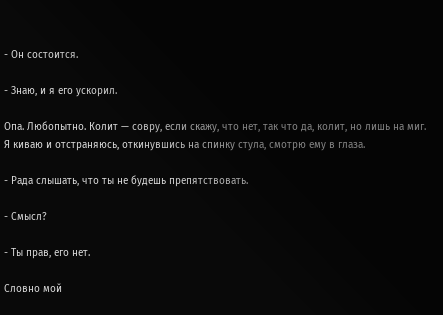- Он состоится.

- Знаю, и я его ускорил.

Опа. Любопытно. Колит — совру, если скажу, что нет, так что да, колит, но лишь на миг. Я киваю и отстраняюсь, откинувшись на спинку стула, смотрю ему в глаза.

- Рада слышать, что ты не будешь препятствовать.

- Смысл?

- Ты прав, его нет.

Словно мой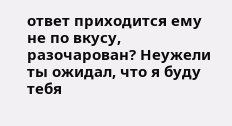ответ приходится ему не по вкусу, разочарован? Неужели ты ожидал, что я буду тебя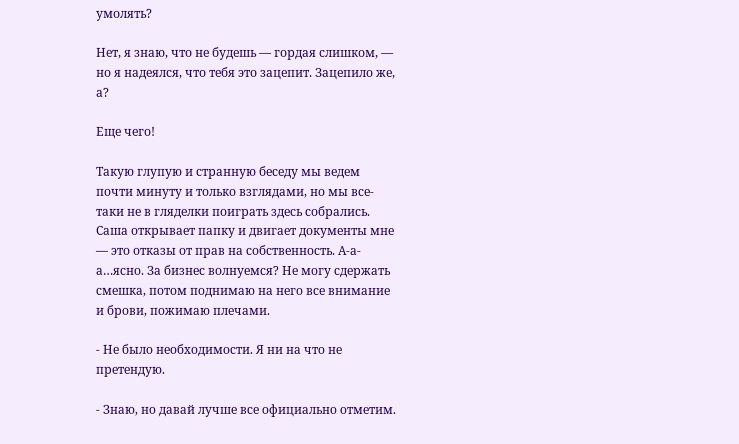умолять?

Нет, я знаю, что не будешь — гордая слишком, — но я надеялся, что тебя это зацепит. Зацепило же, а?

Еще чего!

Такую глупую и странную беседу мы ведем почти минуту и только взглядами, но мы все-таки не в гляделки поиграть здесь собрались. Саша открывает папку и двигает документы мне — это отказы от прав на собственность. А-а-а…ясно. За бизнес волнуемся? Не могу сдержать смешка, потом поднимаю на него все внимание и брови, пожимаю плечами.

- Не было необходимости. Я ни на что не претендую.

- Знаю, но давай лучше все официально отметим.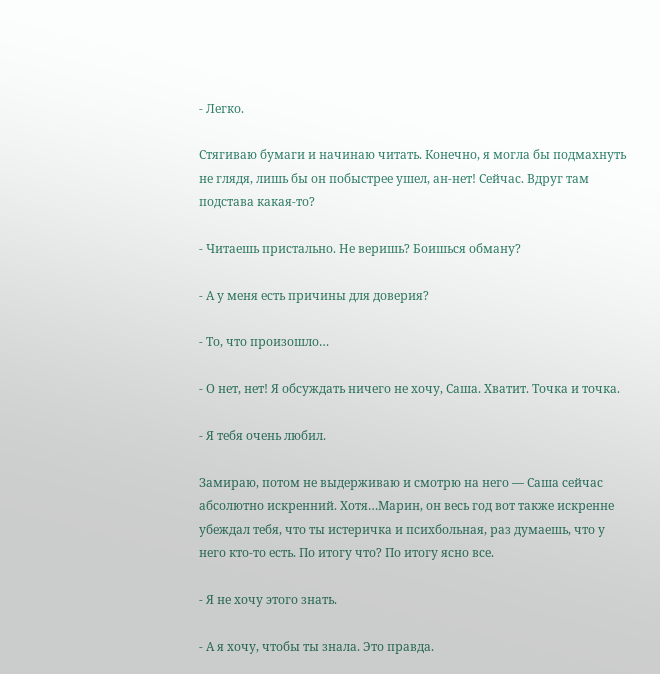- Легко.

Стягиваю бумаги и начинаю читать. Конечно, я могла бы подмахнуть не глядя, лишь бы он побыстрее ушел, ан-нет! Сейчас. Вдруг там подстава какая-то?

- Читаешь пристально. Не веришь? Боишься обману?

- А у меня есть причины для доверия?

- То, что произошло…

- О нет, нет! Я обсуждать ничего не хочу, Саша. Хватит. Точка и точка.

- Я тебя очень любил.

Замираю, потом не выдерживаю и смотрю на него — Саша сейчас абсолютно искренний. Хотя…Марин, он весь год вот также искренне убеждал тебя, что ты истеричка и психбольная, раз думаешь, что у него кто-то есть. По итогу что? По итогу ясно все.

- Я не хочу этого знать.

- А я хочу, чтобы ты знала. Это правда.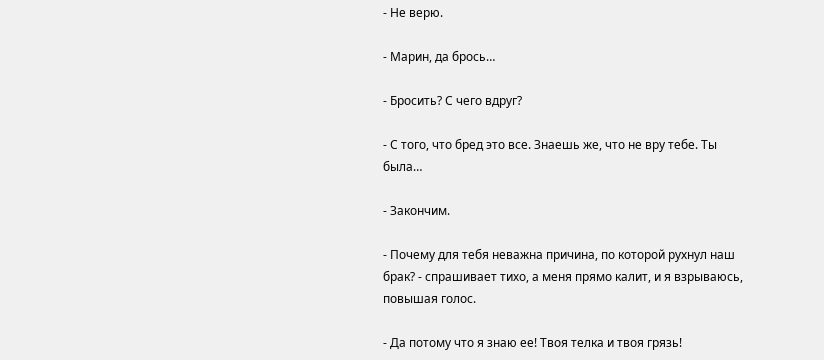- Не верю.

- Марин, да брось…

- Бросить? С чего вдруг?

- С того, что бред это все. Знаешь же, что не вру тебе. Ты была…

- Закончим.

- Почему для тебя неважна причина, по которой рухнул наш брак? - спрашивает тихо, а меня прямо калит, и я взрываюсь, повышая голос.

- Да потому что я знаю ее! Твоя телка и твоя грязь!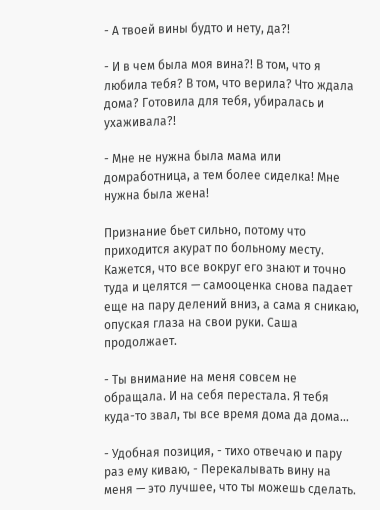- А твоей вины будто и нету, да?!

- И в чем была моя вина?! В том, что я любила тебя? В том, что верила? Что ждала дома? Готовила для тебя, убиралась и ухаживала?!

- Мне не нужна была мама или домработница, а тем более сиделка! Мне нужна была жена!

Признание бьет сильно, потому что приходится акурат по больному месту. Кажется, что все вокруг его знают и точно туда и целятся — самооценка снова падает еще на пару делений вниз, а сама я сникаю, опуская глаза на свои руки. Саша продолжает.

- Ты внимание на меня совсем не обращала. И на себя перестала. Я тебя куда-то звал, ты все время дома да дома…

- Удобная позиция, - тихо отвечаю и пару раз ему киваю, - Перекалывать вину на меня — это лучшее, что ты можешь сделать.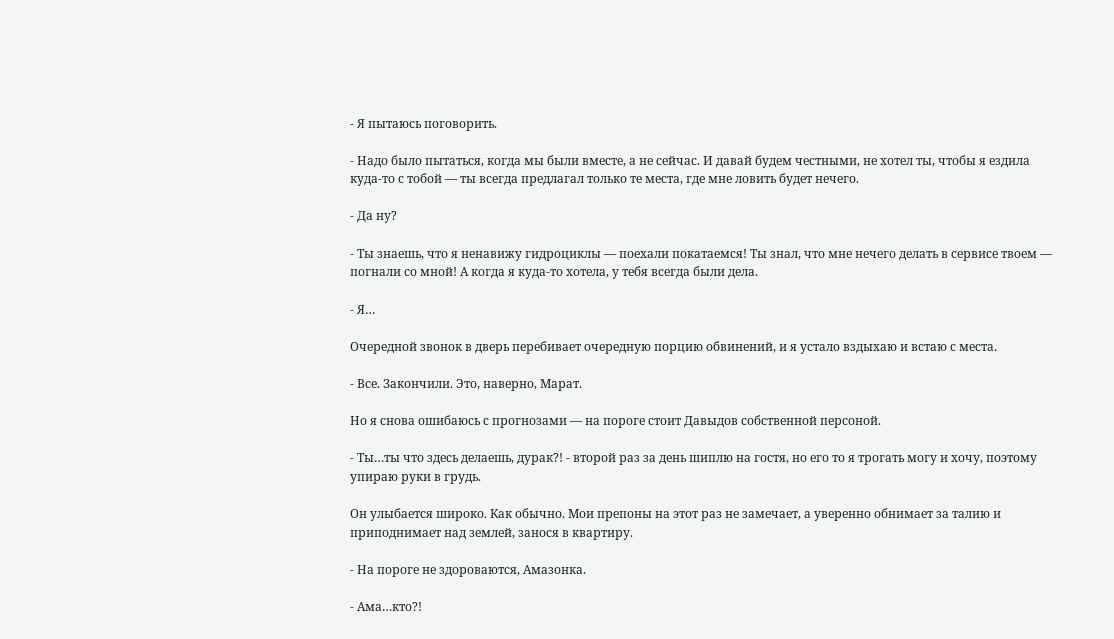- Я пытаюсь поговорить.

- Надо было пытаться, когда мы были вместе, а не сейчас. И давай будем честными, не хотел ты, чтобы я ездила куда-то с тобой — ты всегда предлагал только те места, где мне ловить будет нечего.

- Да ну?

- Ты знаешь, что я ненавижу гидроциклы — поехали покатаемся! Ты знал, что мне нечего делать в сервисе твоем — погнали со мной! А когда я куда-то хотела, у тебя всегда были дела.

- Я…

Очередной звонок в дверь перебивает очередную порцию обвинений, и я устало вздыхаю и встаю с места.

- Все. Закончили. Это, наверно, Марат.

Но я снова ошибаюсь с прогнозами — на пороге стоит Давыдов собственной персоной.

- Ты…ты что здесь делаешь, дурак?! - второй раз за день шиплю на гостя, но его то я трогать могу и хочу, поэтому упираю руки в грудь.

Он улыбается широко. Как обычно. Мои препоны на этот раз не замечает, а уверенно обнимает за талию и приподнимает над землей, занося в квартиру.

- На пороге не здороваются, Амазонка.

- Ама…кто?!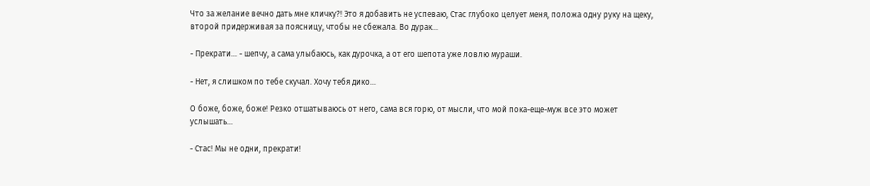Что за желание вечно дать мне кличку?! Это я добавить не успеваю, Стас глубоко целует меня, положа одну руку на щеку, второй придерживая за поясницу, чтобы не сбежала. Во дурак…

- Прекрати… - шепчу, а сама улыбаюсь, как дурочка, а от его шепота уже ловлю мураши.

- Нет, я слишком по тебе скучал. Хочу тебя дико…

О боже, боже, боже! Резко отшатываюсь от него, сама вся горю, от мысли, что мой пока-еще-муж все это может услышать…

- Стас! Мы не одни, прекрати!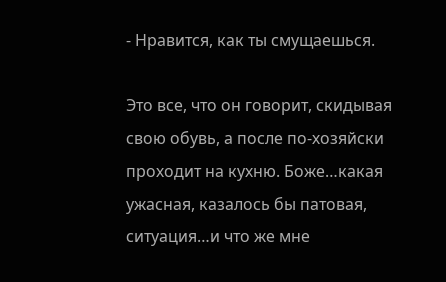- Нравится, как ты смущаешься.

Это все, что он говорит, скидывая свою обувь, а после по-хозяйски проходит на кухню. Боже…какая ужасная, казалось бы патовая, ситуация…и что же мне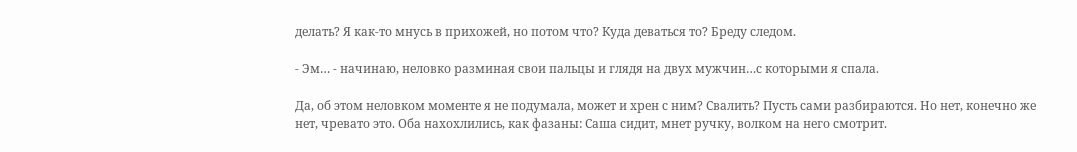делать? Я как-то мнусь в прихожей, но потом что? Куда деваться то? Бреду следом.

- Эм… - начинаю, неловко разминая свои пальцы и глядя на двух мужчин…с которыми я спала.

Да, об этом неловком моменте я не подумала, может и хрен с ним? Свалить? Пусть сами разбираются. Но нет, конечно же нет, чревато это. Оба нахохлились, как фазаны: Саша сидит, мнет ручку, волком на него смотрит.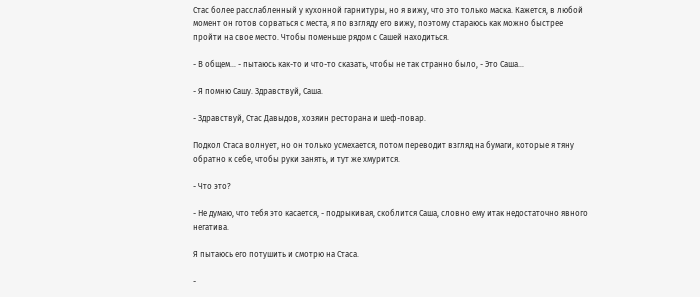Стас более расслабленный у кухонной гарнитуры, но я вижу, что это только маска. Кажется, в любой момент он готов сорваться с места, я по взгляду его вижу, поэтому стараюсь как можно быстрее пройти на свое место. Чтобы поменьше рядом с Сашей находиться.

- В общем… - пытаюсь как-то и что-то сказать, чтобы не так странно было, - Это Саша…

- Я помню Сашу. Здравствуй, Саша.

- Здравствуй, Стас Давыдов, хозяин ресторана и шеф-повар.

Подкол Стаса волнует, но он только усмехается, потом переводит взгляд на бумаги, которые я тяну обратно к себе, чтобы руки занять, и тут же хмурится.

- Что это?

- Не думаю, что тебя это касается, - подрыкивая, скоблится Саша, словно ему итак недостаточно явного негатива.

Я пытаюсь его потушить и смотрю на Стаса.

-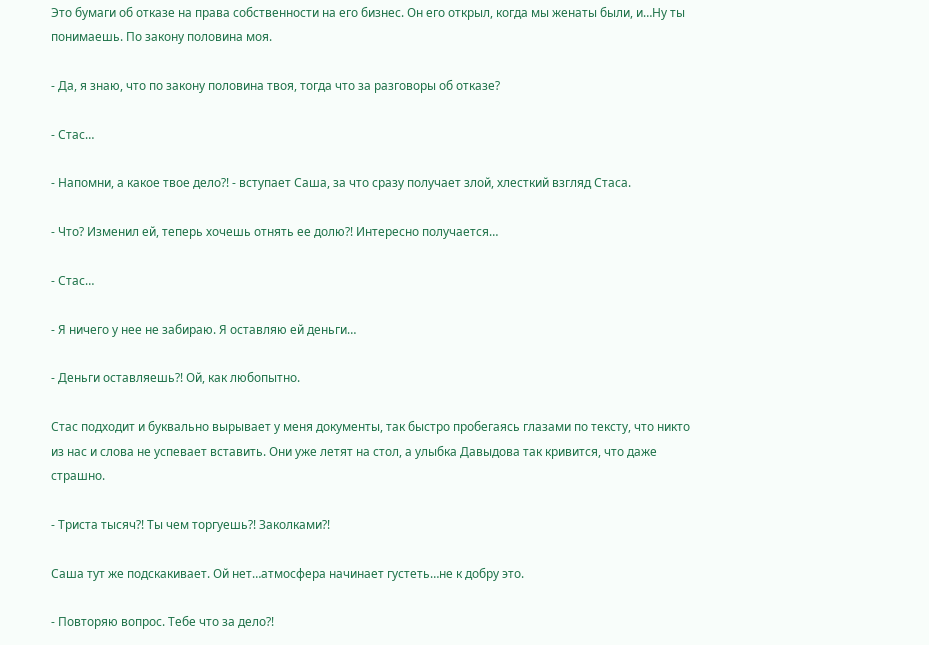Это бумаги об отказе на права собственности на его бизнес. Он его открыл, когда мы женаты были, и…Ну ты понимаешь. По закону половина моя.

- Да, я знаю, что по закону половина твоя, тогда что за разговоры об отказе?

- Стас…

- Напомни, а какое твое дело?! - вступает Саша, за что сразу получает злой, хлесткий взгляд Стаса.

- Что? Изменил ей, теперь хочешь отнять ее долю?! Интересно получается…

- Стас…

- Я ничего у нее не забираю. Я оставляю ей деньги…

- Деньги оставляешь?! Ой, как любопытно.

Стас подходит и буквально вырывает у меня документы, так быстро пробегаясь глазами по тексту, что никто из нас и слова не успевает вставить. Они уже летят на стол, а улыбка Давыдова так кривится, что даже страшно.

- Триста тысяч?! Ты чем торгуешь?! Заколками?!

Саша тут же подскакивает. Ой нет…атмосфера начинает густеть…не к добру это.

- Повторяю вопрос. Тебе что за дело?!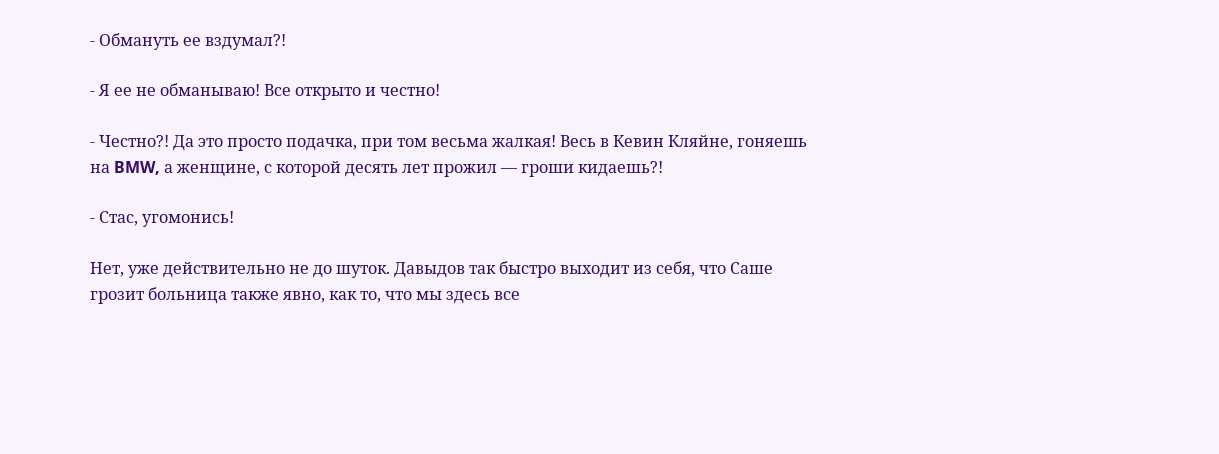- Обмануть ее вздумал?!

- Я ее не обманываю! Все открыто и честно!

- Честно?! Да это просто подачка, при том весьма жалкая! Весь в Кевин Кляйне, гоняешь на BMW, а женщине, с которой десять лет прожил — гроши кидаешь?!

- Стас, угомонись!

Нет, уже действительно не до шуток. Давыдов так быстро выходит из себя, что Саше грозит больница также явно, как то, что мы здесь все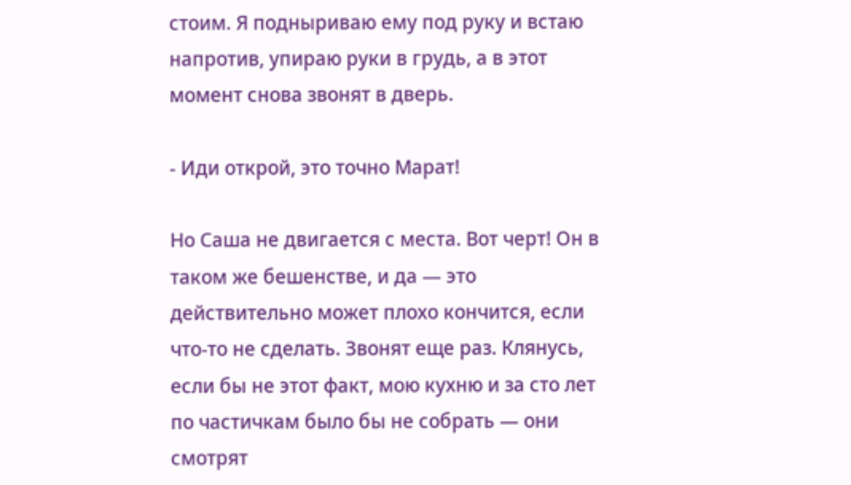стоим. Я подныриваю ему под руку и встаю напротив, упираю руки в грудь, а в этот момент снова звонят в дверь.

- Иди открой, это точно Марат!

Но Саша не двигается с места. Вот черт! Он в таком же бешенстве, и да — это действительно может плохо кончится, если что-то не сделать. Звонят еще раз. Клянусь, если бы не этот факт, мою кухню и за сто лет по частичкам было бы не собрать — они смотрят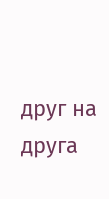друг на друга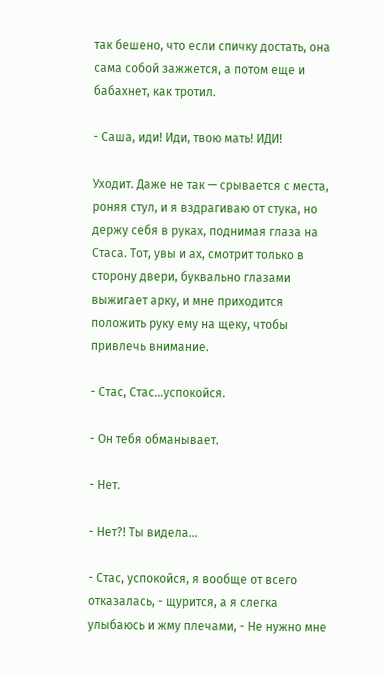так бешено, что если спичку достать, она сама собой зажжется, а потом еще и бабахнет, как тротил.

- Саша, иди! Иди, твою мать! ИДИ!

Уходит. Даже не так — срывается с места, роняя стул, и я вздрагиваю от стука, но держу себя в руках, поднимая глаза на Стаса. Тот, увы и ах, смотрит только в сторону двери, буквально глазами выжигает арку, и мне приходится положить руку ему на щеку, чтобы привлечь внимание.

- Стас, Стас…успокойся.

- Он тебя обманывает.

- Нет.

- Нет?! Ты видела…

- Стас, успокойся, я вообще от всего отказалась, - щурится, а я слегка улыбаюсь и жму плечами, - Не нужно мне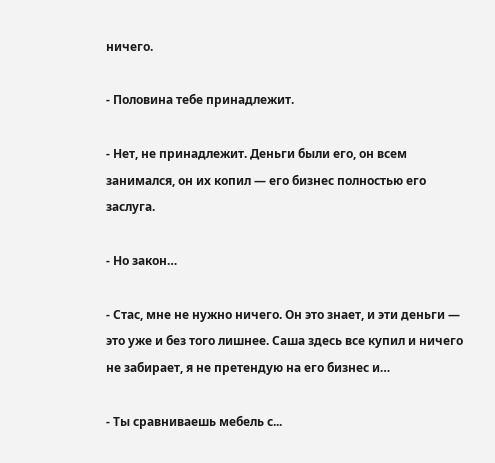ничего.

- Половина тебе принадлежит.

- Нет, не принадлежит. Деньги были его, он всем занимался, он их копил — его бизнес полностью его заслуга.

- Но закон…

- Стас, мне не нужно ничего. Он это знает, и эти деньги — это уже и без того лишнее. Саша здесь все купил и ничего не забирает, я не претендую на его бизнес и…

- Ты сравниваешь мебель с...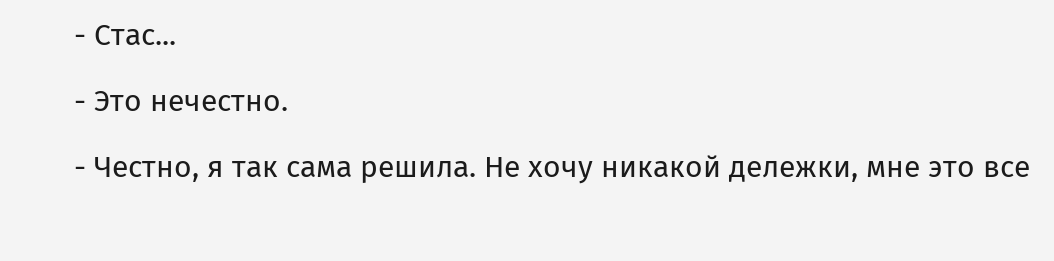- Стас...

- Это нечестно.

- Честно, я так сама решила. Не хочу никакой дележки, мне это все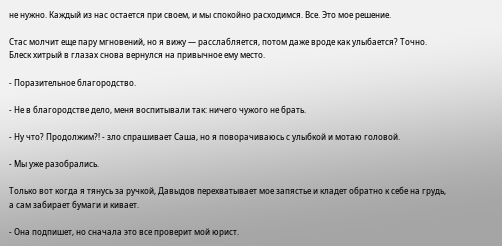не нужно. Каждый из нас остается при своем, и мы спокойно расходимся. Все. Это мое решение.

Стас молчит еще пару мгновений, но я вижу — расслабляется, потом даже вроде как улыбается? Точно. Блеск хитрый в глазах снова вернулся на привычное ему место.

- Поразительное благородство.

- Не в благородстве дело, меня воспитывали так: ничего чужого не брать.

- Ну что? Продолжим?! - зло спрашивает Саша, но я поворачиваюсь с улыбкой и мотаю головой.

- Мы уже разобрались.

Только вот когда я тянусь за ручкой, Давыдов перехватывает мое запястье и кладет обратно к себе на грудь, а сам забирает бумаги и кивает.

- Она подпишет, но сначала это все проверит мой юрист.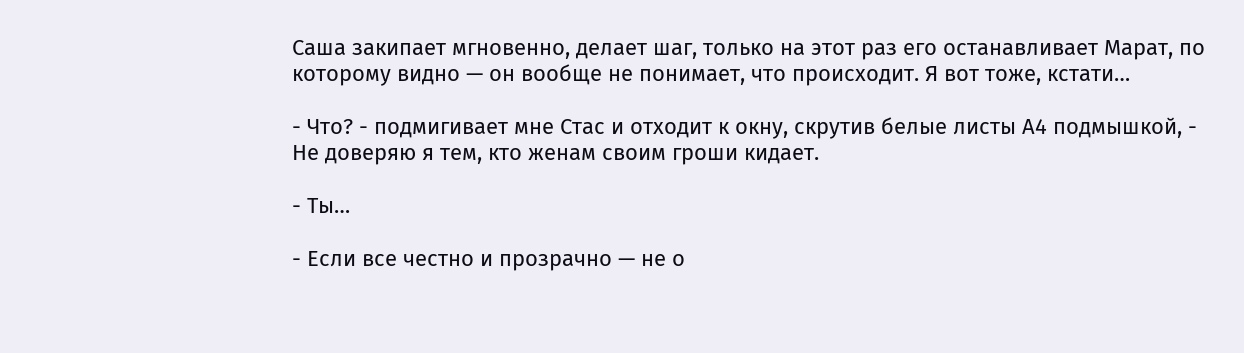Саша закипает мгновенно, делает шаг, только на этот раз его останавливает Марат, по которому видно — он вообще не понимает, что происходит. Я вот тоже, кстати…

- Что? - подмигивает мне Стас и отходит к окну, скрутив белые листы А4 подмышкой, - Не доверяю я тем, кто женам своим гроши кидает.

- Ты…

- Если все честно и прозрачно — не о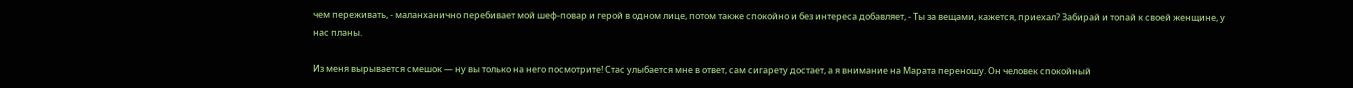чем переживать, - маланханично перебивает мой шеф-повар и герой в одном лице, потом также спокойно и без интереса добавляет, - Ты за вещами, кажется, приехал? Забирай и топай к своей женщине, у нас планы.

Из меня вырывается смешок — ну вы только на него посмотрите! Стас улыбается мне в ответ, сам сигарету достает, а я внимание на Марата переношу. Он человек спокойный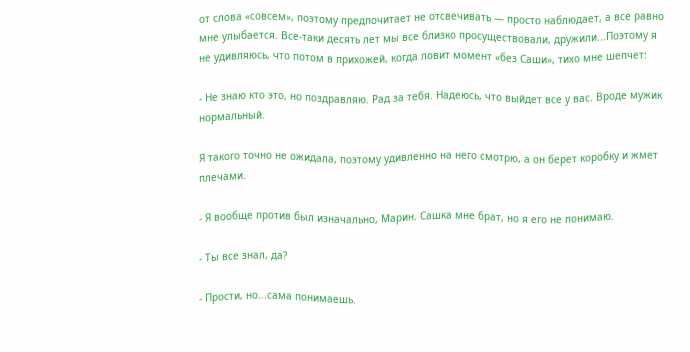от слова «совсем», поэтому предпочитает не отсвечивать — просто наблюдает, а все равно мне улыбается. Все-таки десять лет мы все близко просуществовали, дружили...Поэтому я не удивляюсь, что потом в прихожей, когда ловит момент «без Саши», тихо мне шепчет:

- Не знаю кто это, но поздравляю. Рад за тебя. Надеюсь, что выйдет все у вас. Вроде мужик нормальный.

Я такого точно не ожидала, поэтому удивленно на него смотрю, а он берет коробку и жмет плечами.

- Я вообще против был изначально, Марин. Сашка мне брат, но я его не понимаю.

- Ты все знал, да?

- Прости, но...сама понимаешь.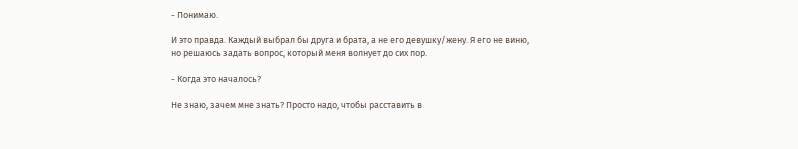- Понимаю.

И это правда. Каждый выбрал бы друга и брата, а не его девушку/жену. Я его не виню, но решаюсь задать вопрос, который меня волнует до сих пор.

- Когда это началось?

Не знаю, зачем мне знать? Просто надо, чтобы расставить в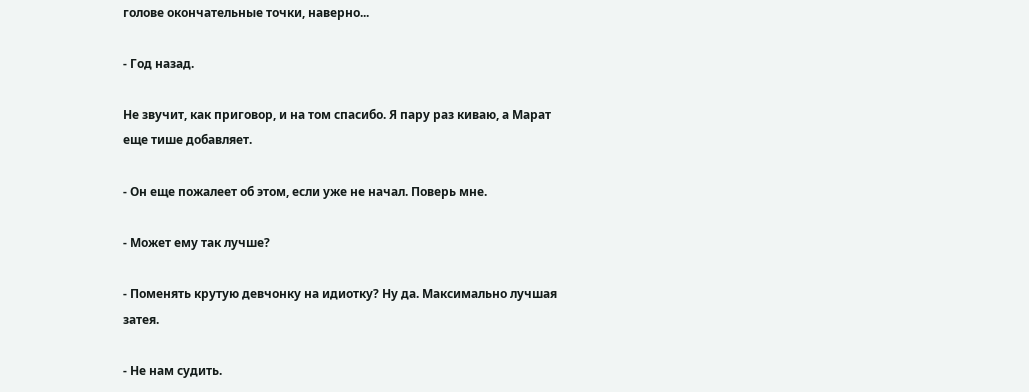голове окончательные точки, наверно...

- Год назад.

Не звучит, как приговор, и на том спасибо. Я пару раз киваю, а Марат еще тише добавляет.

- Он еще пожалеет об этом, если уже не начал. Поверь мне.

- Может ему так лучше?

- Поменять крутую девчонку на идиотку? Ну да. Максимально лучшая затея.

- Не нам судить.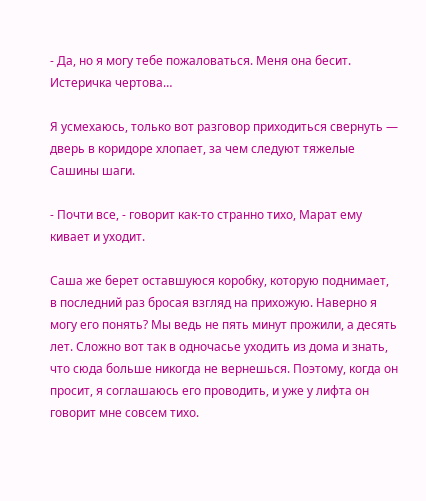- Да, но я могу тебе пожаловаться. Меня она бесит. Истеричка чертова…

Я усмехаюсь, только вот разговор приходиться свернуть — дверь в коридоре хлопает, за чем следуют тяжелые Сашины шаги.

- Почти все, - говорит как-то странно тихо, Марат ему кивает и уходит.

Саша же берет оставшуюся коробку, которую поднимает, в последний раз бросая взгляд на прихожую. Наверно я могу его понять? Мы ведь не пять минут прожили, а десять лет. Сложно вот так в одночасье уходить из дома и знать, что сюда больше никогда не вернешься. Поэтому, когда он просит, я соглашаюсь его проводить, и уже у лифта он говорит мне совсем тихо.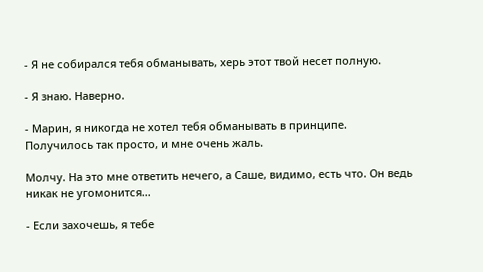- Я не собирался тебя обманывать, херь этот твой несет полную.

- Я знаю. Наверно.

- Марин, я никогда не хотел тебя обманывать в принципе. Получилось так просто, и мне очень жаль.

Молчу. На это мне ответить нечего, а Саше, видимо, есть что. Он ведь никак не угомонится...

- Если захочешь, я тебе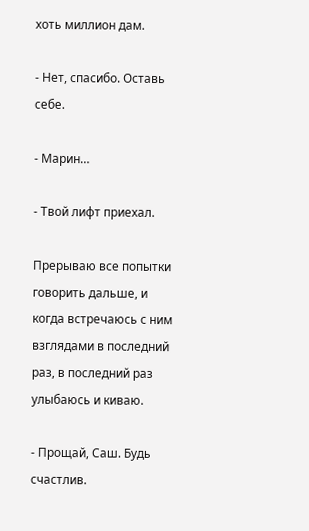хоть миллион дам.

- Нет, спасибо. Оставь себе.

- Марин…

- Твой лифт приехал.

Прерываю все попытки говорить дальше, и когда встречаюсь с ним взглядами в последний раз, в последний раз улыбаюсь и киваю.

- Прощай, Саш. Будь счастлив.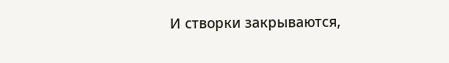И створки закрываются,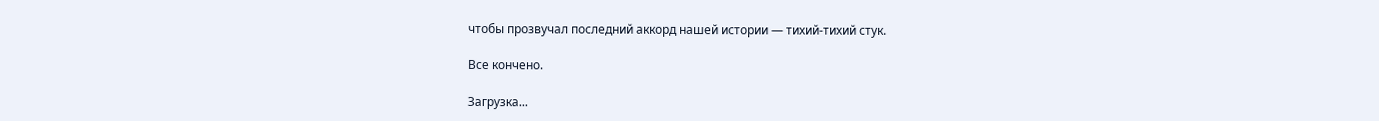чтобы прозвучал последний аккорд нашей истории — тихий-тихий стук.

Все кончено.

Загрузка...